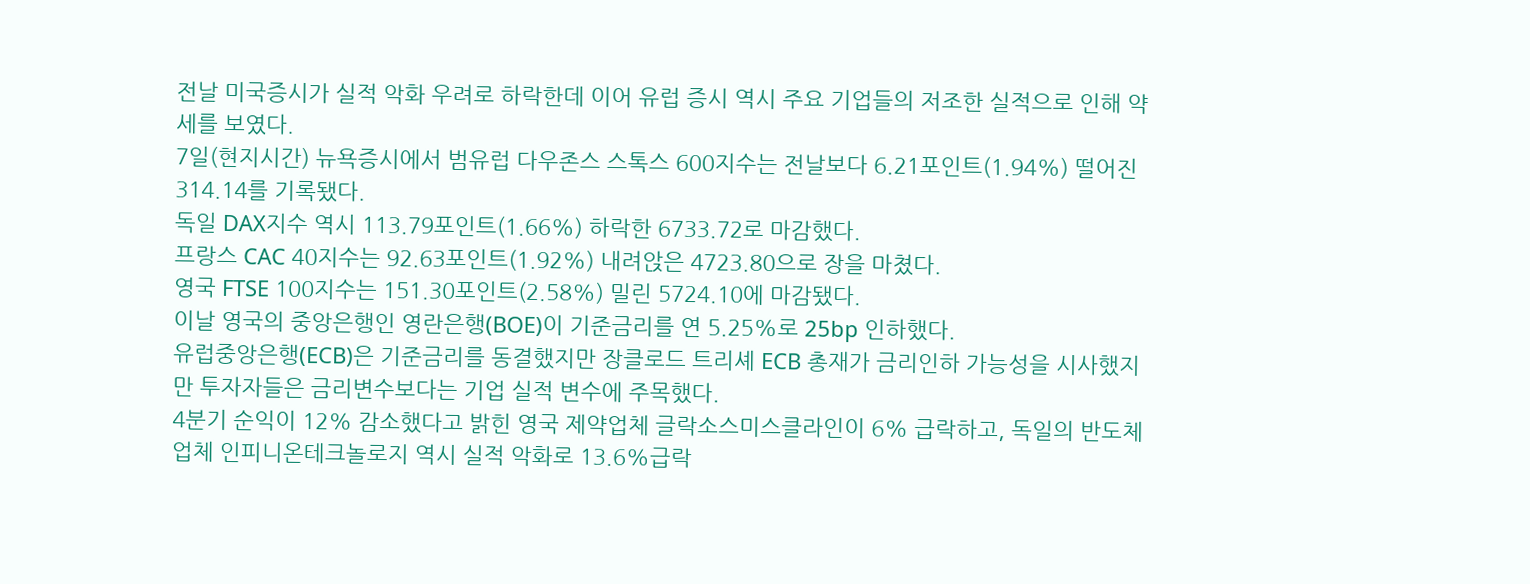전날 미국증시가 실적 악화 우려로 하락한데 이어 유럽 증시 역시 주요 기업들의 저조한 실적으로 인해 약세를 보였다.
7일(현지시간) 뉴욕증시에서 범유럽 다우존스 스톡스 600지수는 전날보다 6.21포인트(1.94%) 떨어진 314.14를 기록됐다.
독일 DAX지수 역시 113.79포인트(1.66%) 하락한 6733.72로 마감했다.
프랑스 CAC 40지수는 92.63포인트(1.92%) 내려앉은 4723.80으로 장을 마쳤다.
영국 FTSE 100지수는 151.30포인트(2.58%) 밀린 5724.10에 마감됐다.
이날 영국의 중앙은행인 영란은행(BOE)이 기준금리를 연 5.25%로 25bp 인하했다.
유럽중앙은행(ECB)은 기준금리를 동결했지만 장클로드 트리셰 ECB 총재가 금리인하 가능성을 시사했지만 투자자들은 금리변수보다는 기업 실적 변수에 주목했다.
4분기 순익이 12% 감소했다고 밝힌 영국 제약업체 글락소스미스클라인이 6% 급락하고, 독일의 반도체 업체 인피니온테크놀로지 역시 실적 악화로 13.6%급락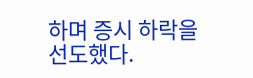하며 증시 하락을 선도했다.